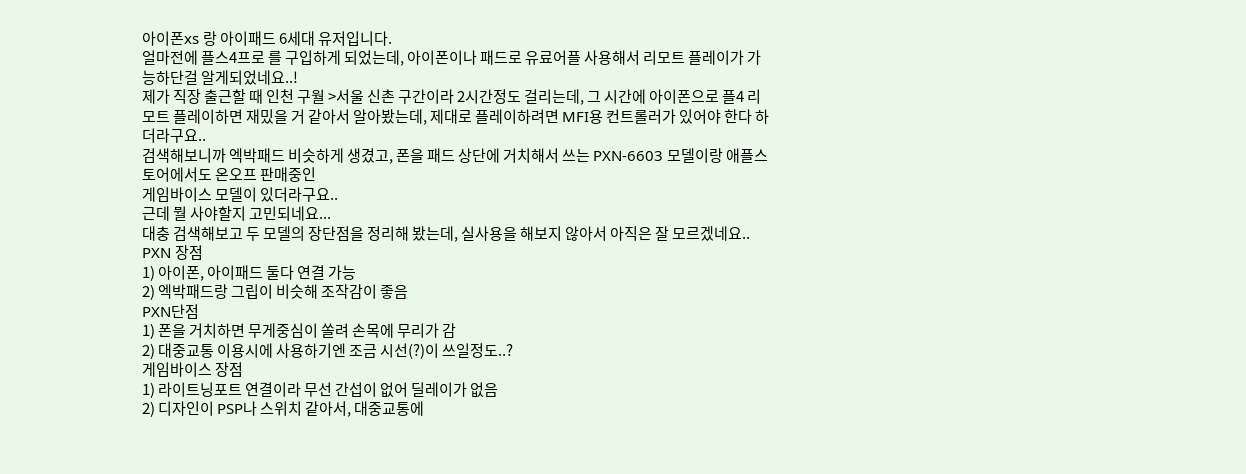아이폰xs 랑 아이패드 6세대 유저입니다.
얼마전에 플스4프로 를 구입하게 되었는데, 아이폰이나 패드로 유료어플 사용해서 리모트 플레이가 가능하단걸 알게되었네요..!
제가 직장 출근할 때 인천 구월 >서울 신촌 구간이라 2시간정도 걸리는데, 그 시간에 아이폰으로 플4 리모트 플레이하면 재밌을 거 같아서 알아봤는데, 제대로 플레이하려면 MFI용 컨트롤러가 있어야 한다 하더라구요..
검색해보니까 엑박패드 비슷하게 생겼고, 폰을 패드 상단에 거치해서 쓰는 PXN-6603 모델이랑 애플스토어에서도 온오프 판매중인
게임바이스 모델이 있더라구요..
근데 뭘 사야할지 고민되네요...
대충 검색해보고 두 모델의 장단점을 정리해 봤는데, 실사용을 해보지 않아서 아직은 잘 모르겠네요..
PXN 장점
1) 아이폰, 아이패드 둘다 연결 가능
2) 엑박패드랑 그립이 비슷해 조작감이 좋음
PXN단점
1) 폰을 거치하면 무게중심이 쏠려 손목에 무리가 감
2) 대중교통 이용시에 사용하기엔 조금 시선(?)이 쓰일정도..?
게임바이스 장점
1) 라이트닝포트 연결이라 무선 간섭이 없어 딜레이가 없음
2) 디자인이 PSP나 스위치 같아서, 대중교통에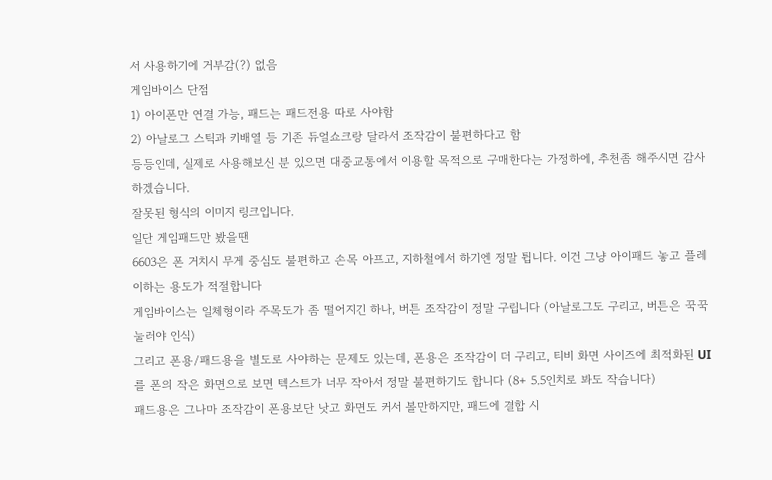서 사용하기에 거부감(?) 없음
게임바이스 단점
1) 아이폰만 연결 가능, 패드는 패드전용 따로 사야함
2) 아날로그 스틱과 키배열 등 기존 듀얼쇼크랑 달라서 조작감이 불편하다고 함
등등인데, 실제로 사용해보신 분 있으면 대중교통에서 이용할 목적으로 구매한다는 가정하에, 추천좀 해주시면 감사하겠습니다.
잘못된 형식의 이미지 링크입니다.
일단 게임패드만 봤을땐
6603은 폰 거치시 무게 중심도 불편하고 손목 아프고, 지하철에서 하기엔 정말 튑니다. 이건 그냥 아이패드 놓고 플레이하는 용도가 적절합니다
게임바이스는 일체형이라 주목도가 좀 떨어지긴 하나, 버튼 조작감이 정말 구립니다 (아날로그도 구리고, 버튼은 꾹꾹 눌러야 인식)
그리고 폰용/패드용을 별도로 사야하는 문제도 있는데, 폰용은 조작감이 더 구리고, 티비 화면 사이즈에 최적화된 UI를 폰의 작은 화면으로 보면 텍스트가 너무 작아서 정말 불편하기도 합니다 (8+ 5.5인치로 봐도 작습니다)
패드용은 그나마 조작감이 폰용보단 낫고 화면도 커서 볼만하지만, 패드에 결합 시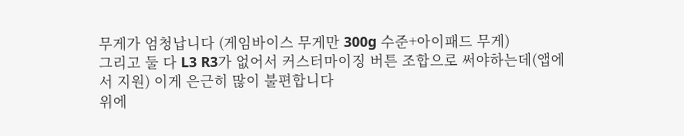무게가 엄청납니다 (게임바이스 무게만 300g 수준+아이패드 무게)
그리고 둘 다 L3 R3가 없어서 커스터마이징 버튼 조합으로 써야하는데(앱에서 지원) 이게 은근히 많이 불편합니다
위에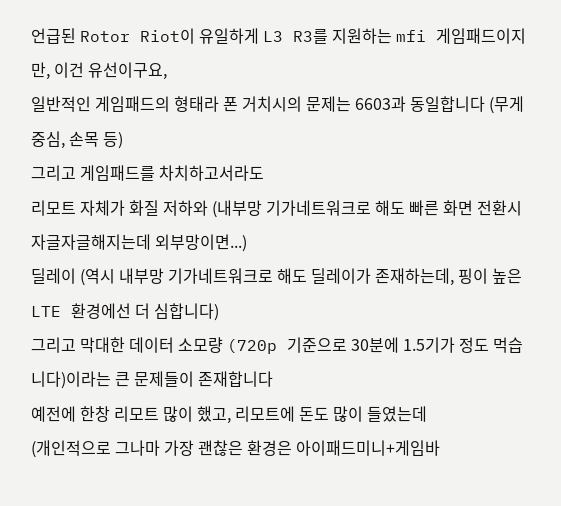언급된 Rotor Riot이 유일하게 L3 R3를 지원하는 mfi 게임패드이지만, 이건 유선이구요,
일반적인 게임패드의 형태라 폰 거치시의 문제는 6603과 동일합니다 (무게중심, 손목 등)
그리고 게임패드를 차치하고서라도
리모트 자체가 화질 저하와 (내부망 기가네트워크로 해도 빠른 화면 전환시 자글자글해지는데 외부망이면...)
딜레이 (역시 내부망 기가네트워크로 해도 딜레이가 존재하는데, 핑이 높은 LTE 환경에선 더 심합니다)
그리고 막대한 데이터 소모량 (720p 기준으로 30분에 1.5기가 정도 먹습니다)이라는 큰 문제들이 존재합니다
예전에 한창 리모트 많이 했고, 리모트에 돈도 많이 들였는데
(개인적으로 그나마 가장 괜찮은 환경은 아이패드미니+게임바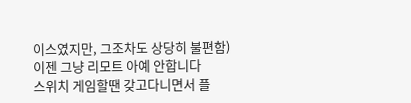이스였지만, 그조차도 상당히 불편함)
이젠 그냥 리모트 아예 안합니다
스위치 게임할땐 갖고다니면서 플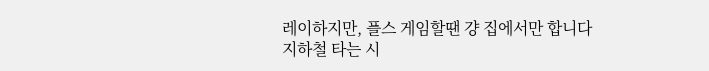레이하지만, 플스 게임할땐 걍 집에서만 합니다
지하철 타는 시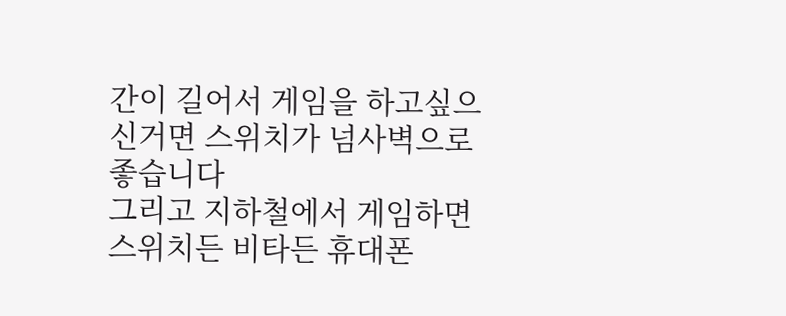간이 길어서 게임을 하고싶으신거면 스위치가 넘사벽으로 좋습니다
그리고 지하철에서 게임하면 스위치든 비타든 휴대폰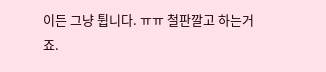이든 그냥 튑니다. ㅠㅠ 철판깔고 하는거죠.